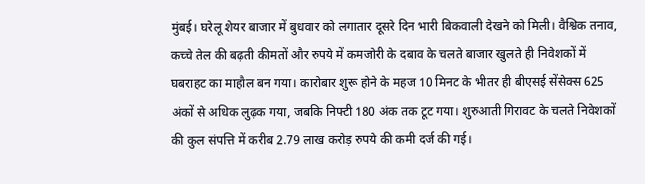मुंबई। घरेलू शेयर बाजार में बुधवार को लगातार दूसरे दिन भारी बिकवाली देखने को मिली। वैश्विक तनाव, कच्चे तेल की बढ़ती कीमतों और रुपये में कमजोरी के दबाव के चलते बाजार खुलते ही निवेशकों में घबराहट का माहौल बन गया। कारोबार शुरू होने के महज 10 मिनट के भीतर ही बीएसई सेंसेक्स 625 अंकों से अधिक लुढ़क गया, जबकि निफ्टी 180 अंक तक टूट गया। शुरुआती गिरावट के चलते निवेशकों की कुल संपत्ति में करीब 2.79 लाख करोड़ रुपये की कमी दर्ज की गई।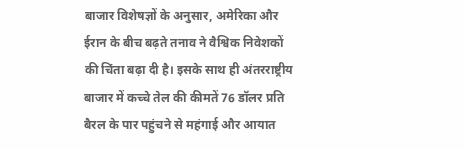बाजार विशेषज्ञों के अनुसार, अमेरिका और ईरान के बीच बढ़ते तनाव ने वैश्विक निवेशकों की चिंता बढ़ा दी है। इसके साथ ही अंतरराष्ट्रीय बाजार में कच्चे तेल की कीमतें 76 डॉलर प्रति बैरल के पार पहुंचने से महंगाई और आयात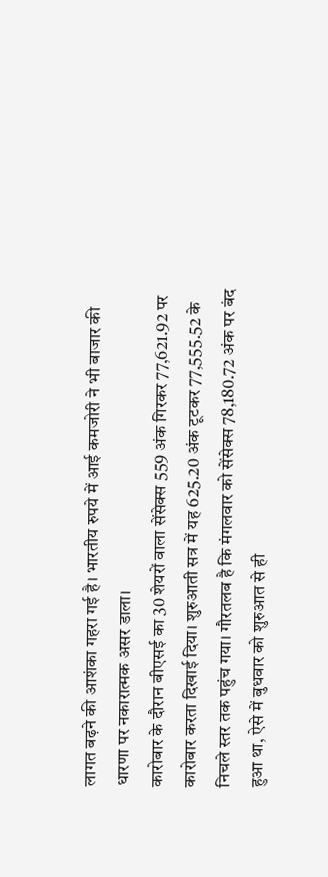लागत बढ़ने की आशंका गहरा गई है। भारतीय रुपये में आई कमजोरी ने भी बाजार की धारणा पर नकारात्मक असर डाला।
कारोबार के दौरान बीएसई का 30 शेयरों वाला सेंसेक्स 559 अंक गिरकर 77,621.92 पर कारोबार करता दिखाई दिया। शुरुआती सत्र में यह 625.20 अंक टूटकर 77,555.52 के निचले स्तर तक पहुंच गया। गौरतलब है कि मंगलवार को सेंसेक्स 78,180.72 अंक पर बंद हुआ था, ऐसे में बुधवार को शुरुआत से ही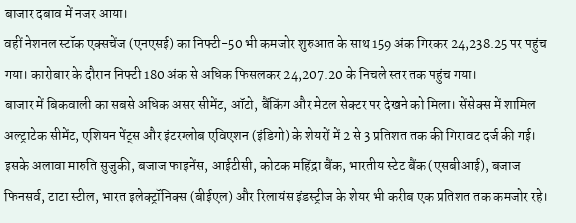बाजार दबाव में नजर आया।
वहीं नेशनल स्टॉक एक्सचेंज (एनएसई) का निफ्टी-50 भी कमजोर शुरुआत के साथ 159 अंक गिरकर 24,238.25 पर पहुंच गया। कारोबार के दौरान निफ्टी 180 अंक से अधिक फिसलकर 24,207.20 के निचले स्तर तक पहुंच गया।
बाजार में बिकवाली का सबसे अधिक असर सीमेंट, ऑटो, बैंकिंग और मेटल सेक्टर पर देखने को मिला। सेंसेक्स में शामिल अल्ट्राटेक सीमेंट, एशियन पेंट्स और इंटरग्लोब एविएशन (इंडिगो) के शेयरों में 2 से 3 प्रतिशत तक की गिरावट दर्ज की गई। इसके अलावा मारुति सुजुकी, बजाज फाइनेंस, आईटीसी, कोटक महिंद्रा बैंक, भारतीय स्टेट बैंक (एसबीआई), बजाज फिनसर्व, टाटा स्टील, भारत इलेक्ट्रॉनिक्स (बीईएल) और रिलायंस इंडस्ट्रीज के शेयर भी करीब एक प्रतिशत तक कमजोर रहे।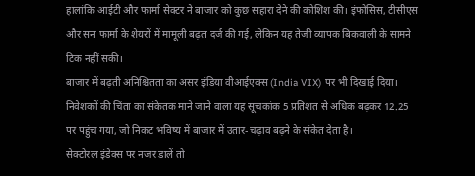हालांकि आईटी और फार्मा सेक्टर ने बाजार को कुछ सहारा देने की कोशिश की। इंफोसिस, टीसीएस और सन फार्मा के शेयरों में मामूली बढ़त दर्ज की गई, लेकिन यह तेजी व्यापक बिकवाली के सामने टिक नहीं सकी।
बाजार में बढ़ती अनिश्चितता का असर इंडिया वीआईएक्स (India VIX) पर भी दिखाई दिया। निवेशकों की चिंता का संकेतक माने जाने वाला यह सूचकांक 5 प्रतिशत से अधिक बढ़कर 12.25 पर पहुंच गया, जो निकट भविष्य में बाजार में उतार-चढ़ाव बढ़ने के संकेत देता है।
सेक्टोरल इंडेक्स पर नजर डालें तो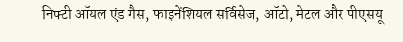निफ्टी ऑयल एंड गैस, फाइनेंशियल सर्विसेज, ऑटो, मेटल और पीएसयू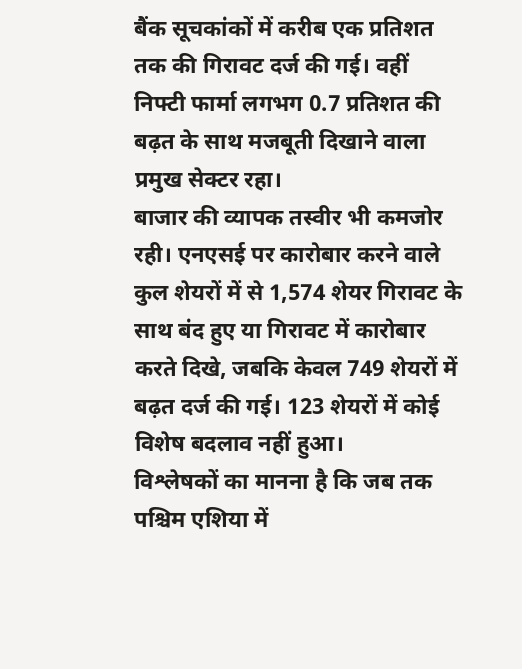बैंक सूचकांकों में करीब एक प्रतिशत तक की गिरावट दर्ज की गई। वहीं निफ्टी फार्मा लगभग 0.7 प्रतिशत की बढ़त के साथ मजबूती दिखाने वाला प्रमुख सेक्टर रहा।
बाजार की व्यापक तस्वीर भी कमजोर रही। एनएसई पर कारोबार करने वाले कुल शेयरों में से 1,574 शेयर गिरावट के साथ बंद हुए या गिरावट में कारोबार करते दिखे, जबकि केवल 749 शेयरों में बढ़त दर्ज की गई। 123 शेयरों में कोई विशेष बदलाव नहीं हुआ।
विश्लेषकों का मानना है कि जब तक पश्चिम एशिया में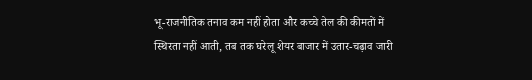भू-राजनीतिक तनाव कम नहीं होता और कच्चे तेल की कीमतों में स्थिरता नहीं आती, तब तक घरेलू शेयर बाजार में उतार-चढ़ाव जारी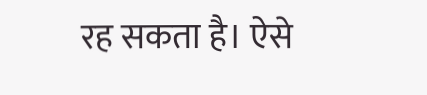रह सकता है। ऐसे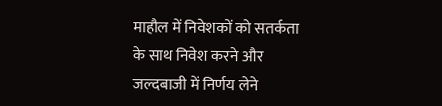माहौल में निवेशकों को सतर्कता के साथ निवेश करने और जल्दबाजी में निर्णय लेने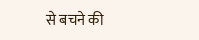से बचने की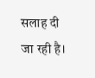सलाह दी जा रही है।